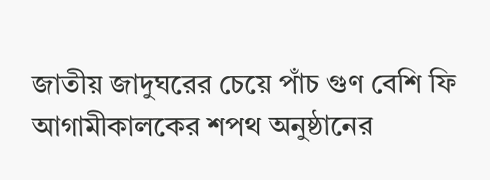জাতীয় জাদুঘরের চেয়ে পাঁচ গুণ বেশি ফি
আগামীকালকের শপথ অনুষ্ঠানের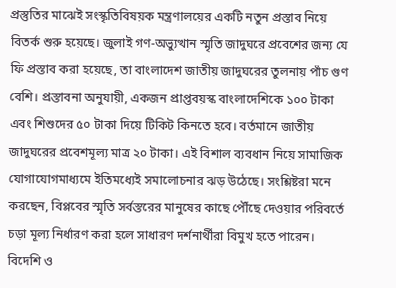প্রস্তুতির মাঝেই সংস্কৃতিবিষয়ক মন্ত্রণালয়ের একটি নতুন প্রস্তাব নিয়ে বিতর্ক শুরু হয়েছে। জুলাই গণ-অভ্যুত্থান স্মৃতি জাদুঘরে প্রবেশের জন্য যে ফি প্রস্তাব করা হয়েছে, তা বাংলাদেশ জাতীয় জাদুঘরের তুলনায় পাঁচ গুণ বেশি। প্রস্তাবনা অনুযায়ী, একজন প্রাপ্তবয়স্ক বাংলাদেশিকে ১০০ টাকা এবং শিশুদের ৫০ টাকা দিয়ে টিকিট কিনতে হবে। বর্তমানে জাতীয় জাদুঘরের প্রবেশমূল্য মাত্র ২০ টাকা। এই বিশাল ব্যবধান নিয়ে সামাজিক যোগাযোগমাধ্যমে ইতিমধ্যেই সমালোচনার ঝড় উঠেছে। সংশ্লিষ্টরা মনে করছেন, বিপ্লবের স্মৃতি সর্বস্তরের মানুষের কাছে পৌঁছে দেওয়ার পরিবর্তে চড়া মূল্য নির্ধারণ করা হলে সাধারণ দর্শনার্থীরা বিমুখ হতে পারেন।
বিদেশি ও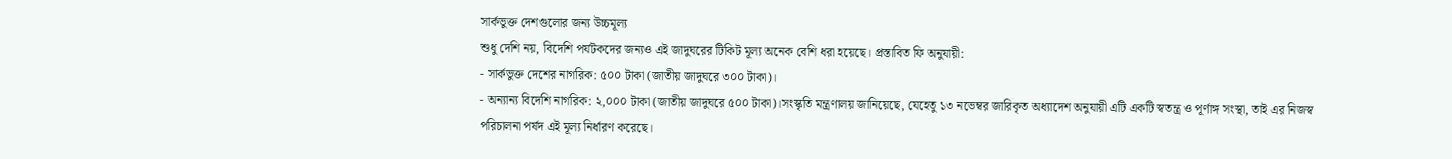সার্কভুক্ত দেশগুলোর জন্য উচ্চমূল্য
শুধু দেশি নয়, বিদেশি পর্যটকদের জন্যও এই জাদুঘরের টিকিট মূল্য অনেক বেশি ধরা হয়েছে। প্রস্তাবিত ফি অনুযায়ী:
- সার্কভুক্ত দেশের নাগরিক: ৫০০ টাকা (জাতীয় জাদুঘরে ৩০০ টাকা)।
- অন্যান্য বিদেশি নাগরিক: ২,০০০ টাকা (জাতীয় জাদুঘরে ৫০০ টাকা)।সংস্কৃতি মন্ত্রণালয় জানিয়েছে, যেহেতু ১৩ নভেম্বর জারিকৃত অধ্যাদেশ অনুযায়ী এটি একটি স্বতন্ত্র ও পূর্ণাঙ্গ সংস্থা, তাই এর নিজস্ব পরিচালনা পর্ষদ এই মূল্য নির্ধারণ করেছে।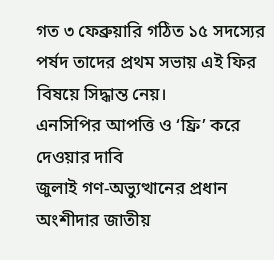গত ৩ ফেব্রুয়ারি গঠিত ১৫ সদস্যের পর্ষদ তাদের প্রথম সভায় এই ফির বিষয়ে সিদ্ধান্ত নেয়।
এনসিপির আপত্তি ও ‘ফ্রি’ করে দেওয়ার দাবি
জুলাই গণ-অভ্যুত্থানের প্রধান অংশীদার জাতীয়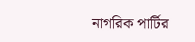নাগরিক পার্টির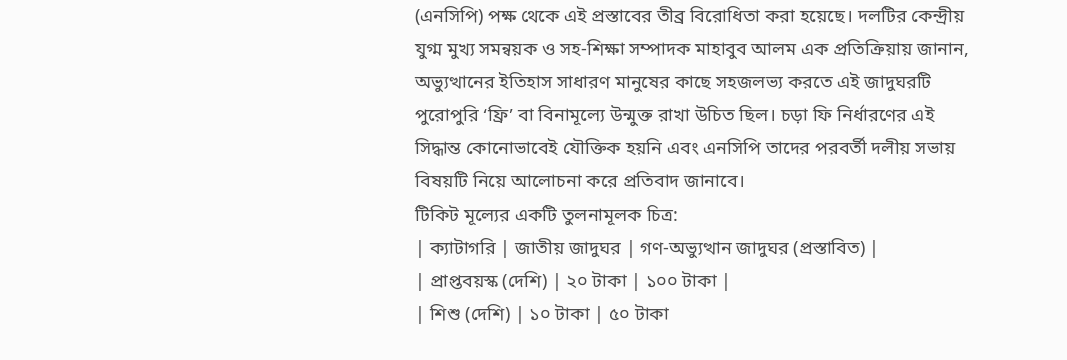(এনসিপি) পক্ষ থেকে এই প্রস্তাবের তীব্র বিরোধিতা করা হয়েছে। দলটির কেন্দ্রীয় যুগ্ম মুখ্য সমন্বয়ক ও সহ-শিক্ষা সম্পাদক মাহাবুব আলম এক প্রতিক্রিয়ায় জানান, অভ্যুত্থানের ইতিহাস সাধারণ মানুষের কাছে সহজলভ্য করতে এই জাদুঘরটি পুরোপুরি ‘ফ্রি’ বা বিনামূল্যে উন্মুক্ত রাখা উচিত ছিল। চড়া ফি নির্ধারণের এই সিদ্ধান্ত কোনোভাবেই যৌক্তিক হয়নি এবং এনসিপি তাদের পরবর্তী দলীয় সভায় বিষয়টি নিয়ে আলোচনা করে প্রতিবাদ জানাবে।
টিকিট মূল্যের একটি তুলনামূলক চিত্র:
| ক্যাটাগরি | জাতীয় জাদুঘর | গণ-অভ্যুত্থান জাদুঘর (প্রস্তাবিত) |
| প্রাপ্তবয়স্ক (দেশি) | ২০ টাকা | ১০০ টাকা |
| শিশু (দেশি) | ১০ টাকা | ৫০ টাকা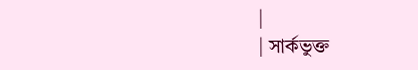|
| সার্কভুক্ত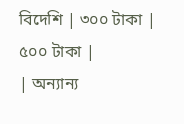বিদেশি | ৩০০ টাকা | ৫০০ টাকা |
| অন্যান্য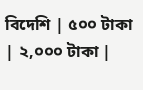বিদেশি | ৫০০ টাকা | ২,০০০ টাকা |